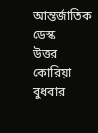আন্তর্জাতিক ডেস্ক
উত্তর কোরিয়া বুধবার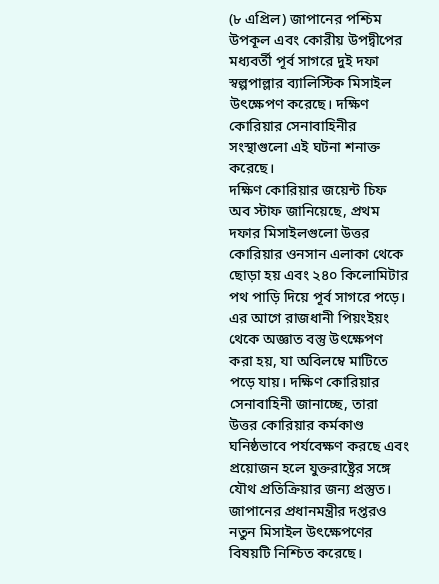(৮ এপ্রিল) জাপানের পশ্চিম উপকূল এবং কোরীয় উপদ্বীপের মধ্যবর্তী পূর্ব সাগরে দুই দফা স্বল্পপাল্লার ব্যালিস্টিক মিসাইল উৎক্ষেপণ করেছে। দক্ষিণ কোরিয়ার সেনাবাহিনীর সংস্থাগুলো এই ঘটনা শনাক্ত করেছে।
দক্ষিণ কোরিয়ার জয়েন্ট চিফ অব স্টাফ জানিয়েছে, প্রথম দফার মিসাইলগুলো উত্তর কোরিয়ার ওনসান এলাকা থেকে ছোড়া হয় এবং ২৪০ কিলোমিটার পথ পাড়ি দিয়ে পূর্ব সাগরে পড়ে। এর আগে রাজধানী পিয়ংইয়ং থেকে অজ্ঞাত বস্তু উৎক্ষেপণ করা হয়, যা অবিলম্বে মাটিতে পড়ে যায়। দক্ষিণ কোরিয়ার সেনাবাহিনী জানাচ্ছে, তারা উত্তর কোরিয়ার কর্মকাণ্ড ঘনিষ্ঠভাবে পর্যবেক্ষণ করছে এবং প্রয়োজন হলে যুক্তরাষ্ট্রের সঙ্গে যৌথ প্রতিক্রিয়ার জন্য প্রস্তুত।
জাপানের প্রধানমন্ত্রীর দপ্তরও নতুন মিসাইল উৎক্ষেপণের বিষয়টি নিশ্চিত করেছে।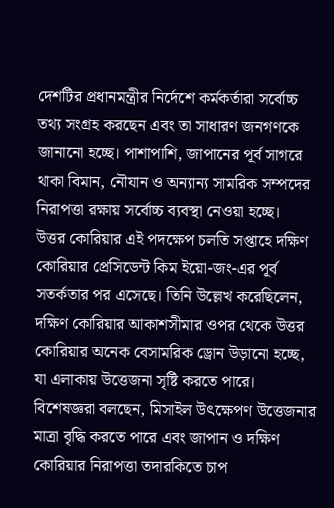দেশটির প্রধানমন্ত্রীর নির্দেশে কর্মকর্তারা সর্বোচ্চ তথ্য সংগ্রহ করছেন এবং তা সাধারণ জনগণকে জানানো হচ্ছে। পাশাপাশি, জাপানের পূর্ব সাগরে থাকা বিমান, নৌযান ও অন্যান্য সামরিক সম্পদের নিরাপত্তা রক্ষায় সর্বোচ্চ ব্যবস্থা নেওয়া হচ্ছে।
উত্তর কোরিয়ার এই পদক্ষেপ চলতি সপ্তাহে দক্ষিণ কোরিয়ার প্রেসিডেন্ট কিম ইয়ো-জং-এর পূর্ব সতর্কতার পর এসেছে। তিনি উল্লেখ করেছিলেন, দক্ষিণ কোরিয়ার আকাশসীমার ওপর থেকে উত্তর কোরিয়ার অনেক বেসামরিক ড্রোন উড়ানো হচ্ছে, যা এলাকায় উত্তেজনা সৃষ্টি করতে পারে। বিশেষজ্ঞরা বলছেন, মিসাইল উৎক্ষেপণ উত্তেজনার মাত্রা বৃদ্ধি করতে পারে এবং জাপান ও দক্ষিণ কোরিয়ার নিরাপত্তা তদারকিতে চাপ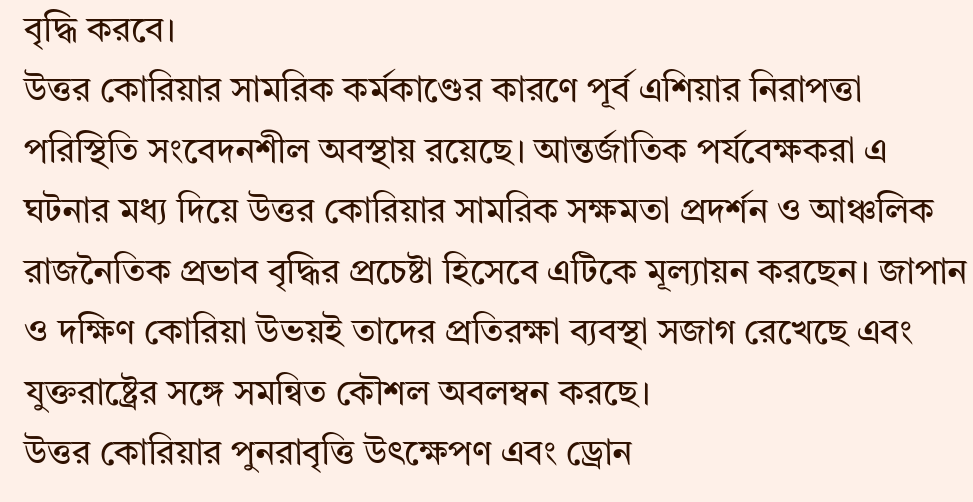বৃদ্ধি করবে।
উত্তর কোরিয়ার সামরিক কর্মকাণ্ডের কারণে পূর্ব এশিয়ার নিরাপত্তা পরিস্থিতি সংবেদনশীল অবস্থায় রয়েছে। আন্তর্জাতিক পর্যবেক্ষকরা এ ঘটনার মধ্য দিয়ে উত্তর কোরিয়ার সামরিক সক্ষমতা প্রদর্শন ও আঞ্চলিক রাজনৈতিক প্রভাব বৃদ্ধির প্রচেষ্টা হিসেবে এটিকে মূল্যায়ন করছেন। জাপান ও দক্ষিণ কোরিয়া উভয়ই তাদের প্রতিরক্ষা ব্যবস্থা সজাগ রেখেছে এবং যুক্তরাষ্ট্রের সঙ্গে সমন্বিত কৌশল অবলম্বন করছে।
উত্তর কোরিয়ার পুনরাবৃত্তি উৎক্ষেপণ এবং ড্রোন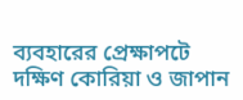ব্যবহারের প্রেক্ষাপটে দক্ষিণ কোরিয়া ও জাপান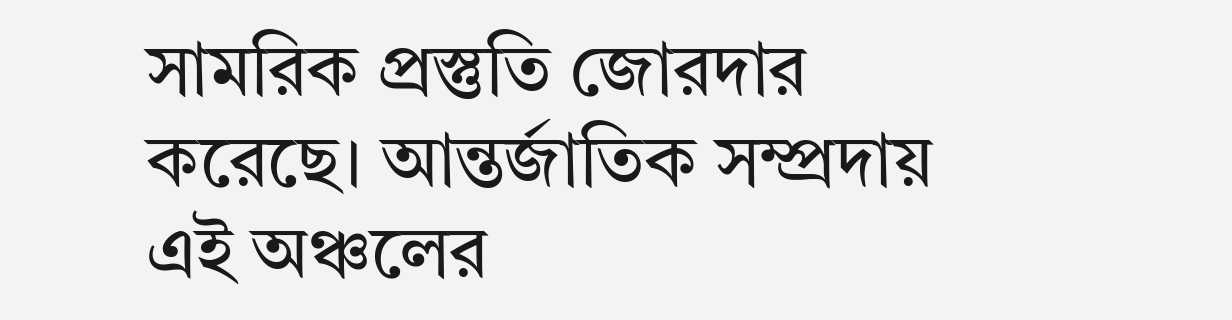সামরিক প্রস্তুতি জোরদার করেছে। আন্তর্জাতিক সম্প্রদায় এই অঞ্চলের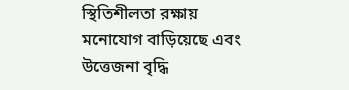স্থিতিশীলতা রক্ষায় মনোযোগ বাড়িয়েছে এবং উত্তেজনা বৃদ্ধি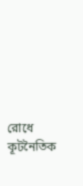রোধে কূটনৈতিক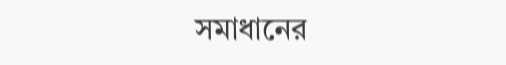সমাধানের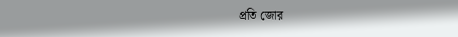প্রতি জোর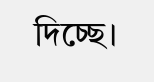দিচ্ছে।